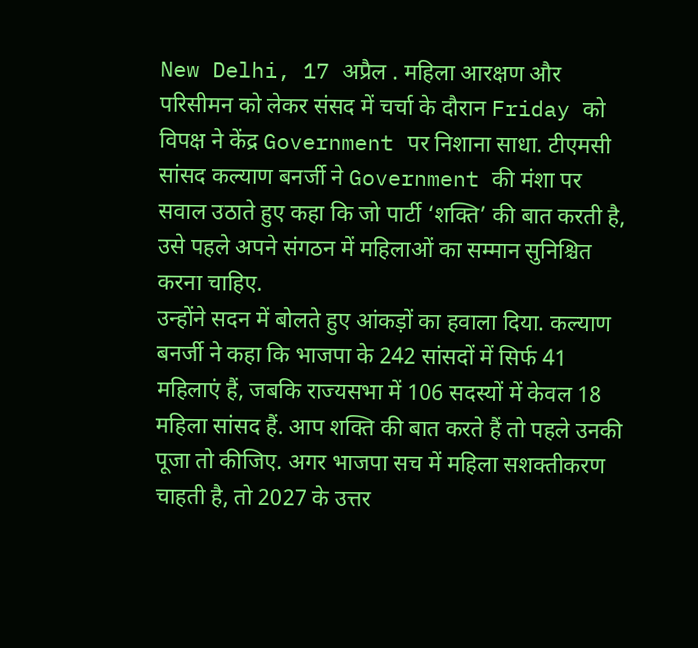New Delhi, 17 अप्रैल . महिला आरक्षण और परिसीमन को लेकर संसद में चर्चा के दौरान Friday को विपक्ष ने केंद्र Government पर निशाना साधा. टीएमसी सांसद कल्याण बनर्जी ने Government की मंशा पर सवाल उठाते हुए कहा कि जो पार्टी ‘शक्ति’ की बात करती है, उसे पहले अपने संगठन में महिलाओं का सम्मान सुनिश्चित करना चाहिए.
उन्होंने सदन में बोलते हुए आंकड़ों का हवाला दिया. कल्याण बनर्जी ने कहा कि भाजपा के 242 सांसदों में सिर्फ 41 महिलाएं हैं, जबकि राज्यसभा में 106 सदस्यों में केवल 18 महिला सांसद हैं. आप शक्ति की बात करते हैं तो पहले उनकी पूजा तो कीजिए. अगर भाजपा सच में महिला सशक्तीकरण चाहती है, तो 2027 के उत्तर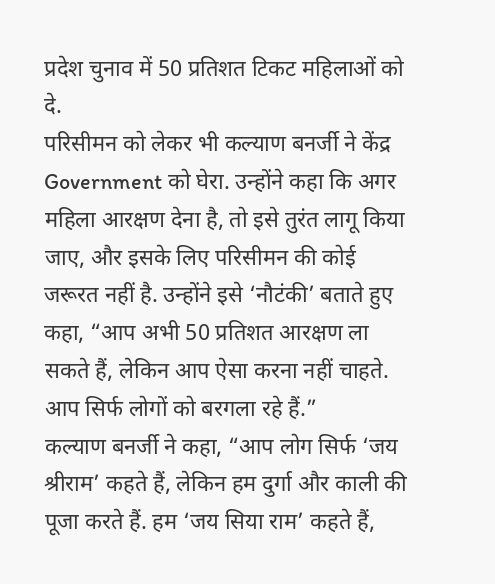प्रदेश चुनाव में 50 प्रतिशत टिकट महिलाओं को दे.
परिसीमन को लेकर भी कल्याण बनर्जी ने केंद्र Government को घेरा. उन्होंने कहा कि अगर महिला आरक्षण देना है, तो इसे तुरंत लागू किया जाए, और इसके लिए परिसीमन की कोई जरूरत नहीं है. उन्होंने इसे ‘नौटंकी’ बताते हुए कहा, “आप अभी 50 प्रतिशत आरक्षण ला सकते हैं, लेकिन आप ऐसा करना नहीं चाहते. आप सिर्फ लोगों को बरगला रहे हैं.”
कल्याण बनर्जी ने कहा, “आप लोग सिर्फ ‘जय श्रीराम’ कहते हैं, लेकिन हम दुर्गा और काली की पूजा करते हैं. हम ‘जय सिया राम’ कहते हैं,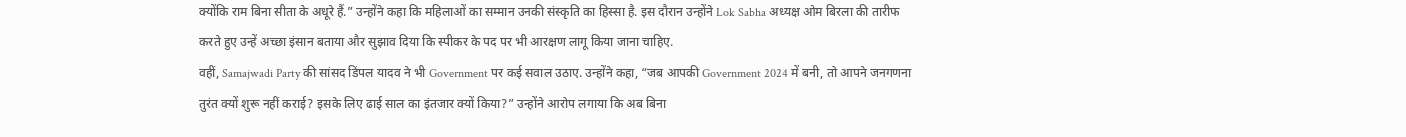क्योंकि राम बिना सीता के अधूरे हैं.” उन्होंने कहा कि महिलाओं का सम्मान उनकी संस्कृति का हिस्सा है. इस दौरान उन्होंने Lok Sabha अध्यक्ष ओम बिरला की तारीफ करते हुए उन्हें अच्छा इंसान बताया और सुझाव दिया कि स्पीकर के पद पर भी आरक्षण लागू किया जाना चाहिए.
वहीं, Samajwadi Party की सांसद डिंपल यादव ने भी Government पर कई सवाल उठाए. उन्होंने कहा, “जब आपकी Government 2024 में बनी, तो आपने जनगणना तुरंत क्यों शुरू नहीं कराई? इसके लिए ढाई साल का इंतजार क्यों किया?” उन्होंने आरोप लगाया कि अब बिना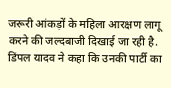जरूरी आंकड़ों के महिला आरक्षण लागू करने की जल्दबाजी दिखाई जा रही है.
डिंपल यादव ने कहा कि उनकी पार्टी का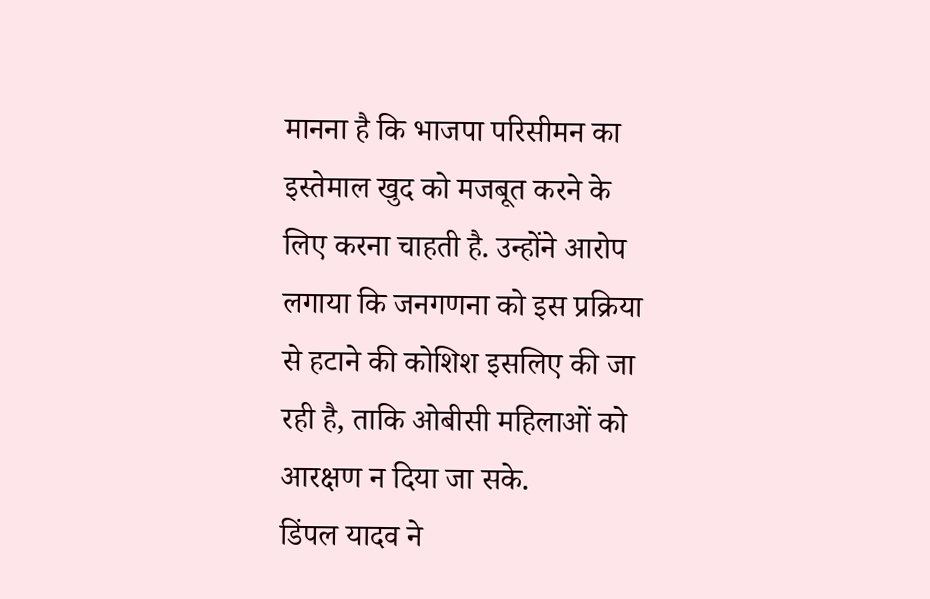मानना है कि भाजपा परिसीमन का इस्तेमाल खुद को मजबूत करने के लिए करना चाहती है. उन्होंने आरोप लगाया कि जनगणना को इस प्रक्रिया से हटाने की कोशिश इसलिए की जा रही है, ताकि ओबीसी महिलाओं को आरक्षण न दिया जा सके.
डिंपल यादव ने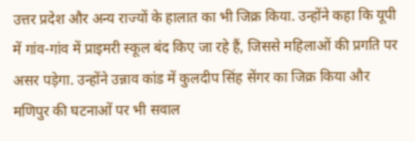उत्तर प्रदेश और अन्य राज्यों के हालात का भी जिक्र किया. उन्होंने कहा कि यूपी में गांव-गांव में प्राइमरी स्कूल बंद किए जा रहे हैं, जिससे महिलाओं की प्रगति पर असर पड़ेगा. उन्होंने उन्नाव कांड में कुलदीप सिंह सेंगर का जिक्र किया और मणिपुर की घटनाओं पर भी सवाल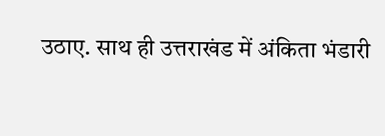उठाए. साथ ही उत्तराखंड में अंकिता भंडारी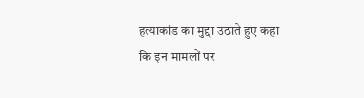हत्याकांड का मुद्दा उठाते हुए कहा कि इन मामलों पर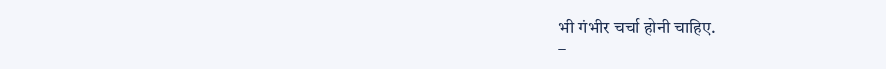भी गंभीर चर्चा होनी चाहिए.
–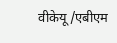वीकेयू/एबीएम